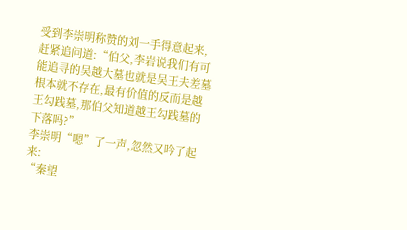受到李崇明称赞的刘一手得意起来,赶紧追问道:“伯父,李岩说我们有可能追寻的吴越大墓也就是吴王夫差墓根本就不存在,最有价值的反而是越王勾践墓,那伯父知道越王勾践墓的下落吗?”
李崇明“嗯”了一声,忽然又吟了起来:
“秦望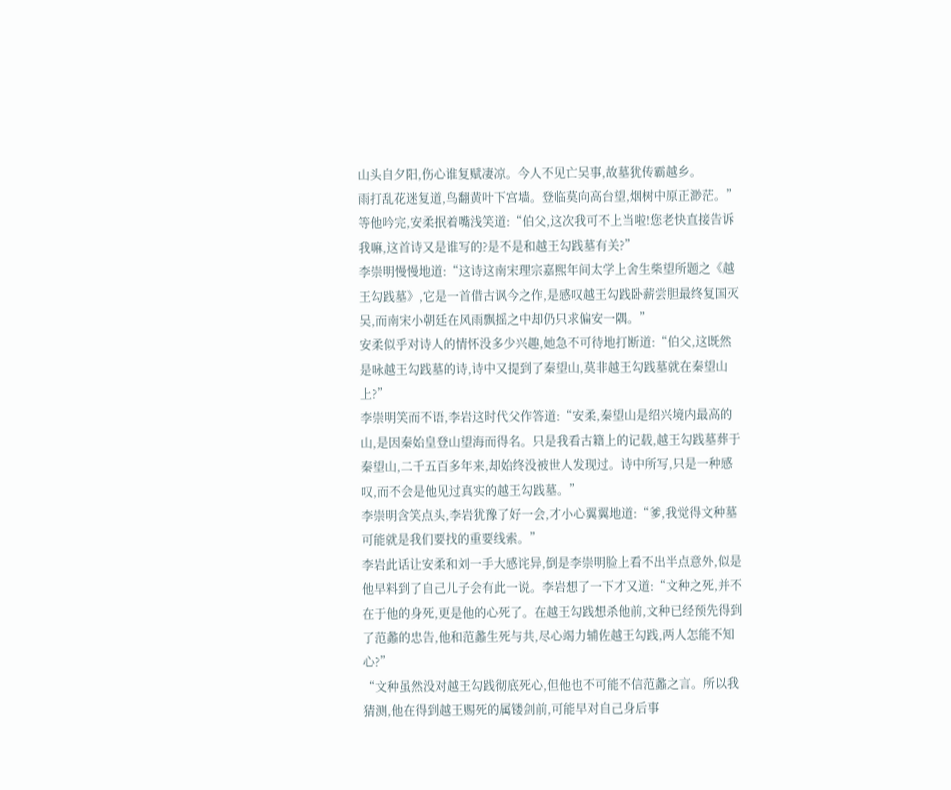山头自夕阳,伤心谁复赋凄凉。今人不见亡吴事,故墓犹传霸越乡。
雨打乱花迷复道,鸟翻黄叶下宫墙。登临莫向高台望,烟树中原正渺茫。”
等他吟完,安柔抿着嘴浅笑道:“伯父,这次我可不上当啦!您老快直接告诉我嘛,这首诗又是谁写的?是不是和越王勾践墓有关?”
李崇明慢慢地道:“这诗这南宋理宗嘉熙年间太学上舍生柴望所题之《越王勾践墓》,它是一首借古讽今之作,是感叹越王勾践卧薪尝胆最终复国灭吴,而南宋小朝廷在风雨飘摇之中却仍只求偏安一隅。”
安柔似乎对诗人的情怀没多少兴趣,她急不可待地打断道:“伯父,这既然是咏越王勾践墓的诗,诗中又提到了秦望山,莫非越王勾践墓就在秦望山上?”
李崇明笑而不语,李岩这时代父作答道:“安柔,秦望山是绍兴境内最高的山,是因秦始皇登山望海而得名。只是我看古籍上的记载,越王勾践墓葬于秦望山,二千五百多年来,却始终没被世人发现过。诗中所写,只是一种感叹,而不会是他见过真实的越王勾践墓。”
李崇明含笑点头,李岩犹豫了好一会,才小心翼翼地道:“爹,我觉得文种墓可能就是我们要找的重要线索。”
李岩此话让安柔和刘一手大感诧异,倒是李崇明脸上看不出半点意外,似是他早料到了自己儿子会有此一说。李岩想了一下才又道:“文种之死,并不在于他的身死,更是他的心死了。在越王勾践想杀他前,文种已经预先得到了范蠡的忠告,他和范蠡生死与共,尽心竭力辅佐越王勾践,两人怎能不知心?”
“文种虽然没对越王勾践彻底死心,但他也不可能不信范蠡之言。所以我猜测,他在得到越王赐死的属镂剑前,可能早对自己身后事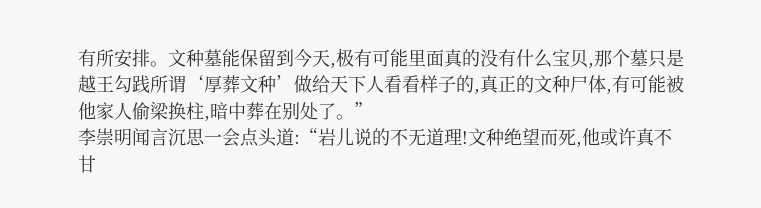有所安排。文种墓能保留到今天,极有可能里面真的没有什么宝贝,那个墓只是越王勾践所谓‘厚葬文种’做给天下人看看样子的,真正的文种尸体,有可能被他家人偷梁换柱,暗中葬在别处了。”
李崇明闻言沉思一会点头道:“岩儿说的不无道理!文种绝望而死,他或许真不甘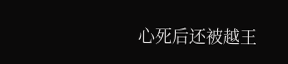心死后还被越王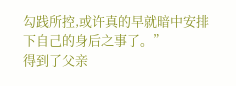勾践所控,或许真的早就暗中安排下自己的身后之事了。”
得到了父亲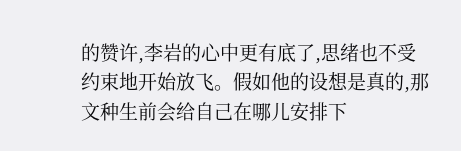的赞许,李岩的心中更有底了,思绪也不受约束地开始放飞。假如他的设想是真的,那文种生前会给自己在哪儿安排下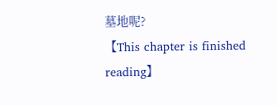墓地呢?
【This chapter is finished reading】